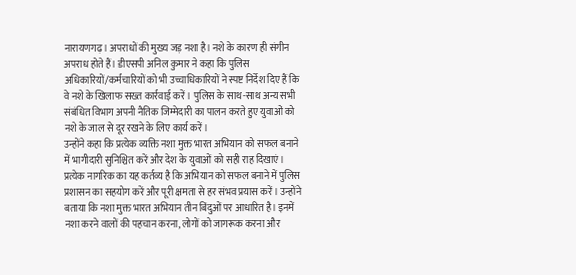नारायणगढ़। अपराधों की मुख्य जड़ नशा है। नशे के कारण ही संगीन अपराध होते हैं। डीएसपी अनिल कुमार ने कहा कि पुलिस अधिकारियों/कर्मचारियों को भी उच्चाधिकारियों ने स्पष्ट निर्देश दिए हैं कि वे नशे के खिलाफ सख्त कार्रवाई करें। पुलिस के साथ-साथ अन्य सभी संबंधित विभाग अपनी नैतिक जिम्मेदारी का पालन करते हुए युवाओं को नशे के जाल से दूर रखने के लिए कार्य करें।
उन्होंने कहा कि प्रत्येक व्यक्ति नशा मुक्त भारत अभियान को सफल बनाने में भागीदारी सुनिश्चित करें और देश के युवाओं को सही राह दिखाएं। प्रत्येक नागरिक का यह कर्तव्य है कि अभियान को सफल बनाने में पुलिस प्रशासन का सहयोग करें और पूरी क्षमता से हर संभव प्रयास करें। उन्होंने बताया कि नशा मुक्त भारत अभियान तीन बिंदुओं पर आधारित है। इनमें नशा करने वालों की पहचान करना, लोगों को जागरूक करना और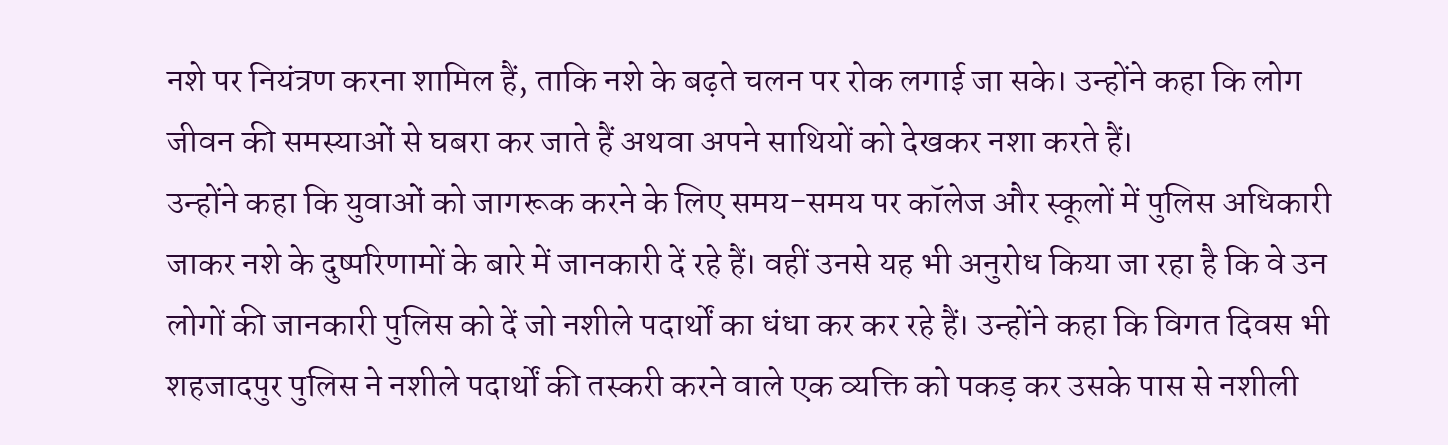नशे पर नियंत्रण करना शामिल हैं, ताकि नशे के बढ़ते चलन पर रोक लगाई जा सके। उन्होंने कहा कि लोग जीवन की समस्याओं से घबरा कर जाते हैं अथवा अपने साथियों को देखकर नशा करते हैं।
उन्होंने कहा कि युवाओं को जागरूक करने के लिए समय-समय पर कॉलेज और स्कूलों में पुलिस अधिकारी जाकर नशे के दुष्परिणामों के बारे में जानकारी दें रहे हैं। वहीं उनसे यह भी अनुरोध किया जा रहा है कि वे उन लोगों की जानकारी पुलिस को दें जो नशीले पदार्थों का धंधा कर कर रहे हैं। उन्होंने कहा कि विगत दिवस भी शहजादपुर पुलिस ने नशीले पदार्थों की तस्करी करने वाले एक व्यक्ति को पकड़ कर उसके पास से नशीली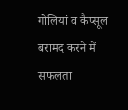गोलियां व कैप्सूल बरामद करने में सफलता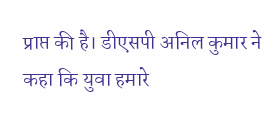प्राप्त की है। डीएसपी अनिल कुमार ने कहा कि युवा हमारे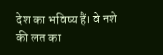देश का भविष्य हैं। वे नशे की लत का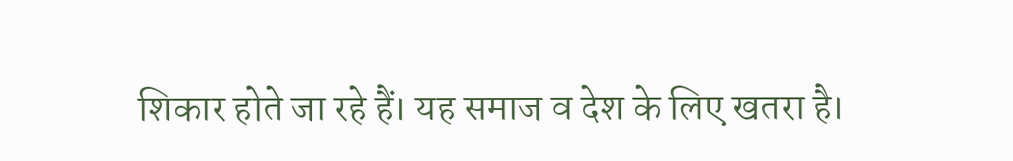शिकार होते जा रहे हैं। यह समाज व देश के लिए खतरा है।